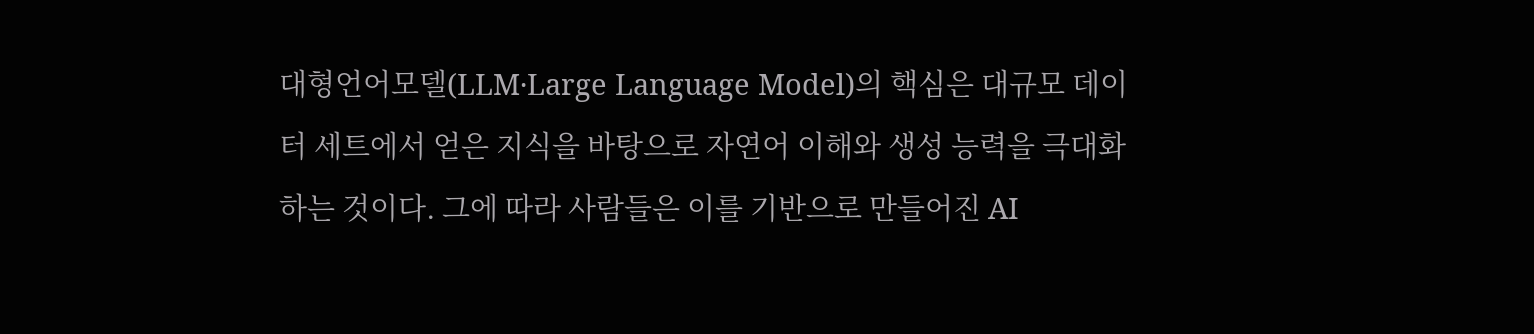대형언어모델(LLM·Large Language Model)의 핵심은 대규모 데이터 세트에서 얻은 지식을 바탕으로 자연어 이해와 생성 능력을 극대화하는 것이다. 그에 따라 사람들은 이를 기반으로 만들어진 AI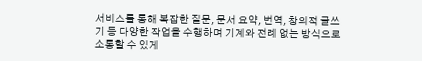서비스를 통해 복잡한 질문, 문서 요약, 번역, 창의적 글쓰기 등 다양한 작업을 수행하며 기계와 전례 없는 방식으로 소통할 수 있게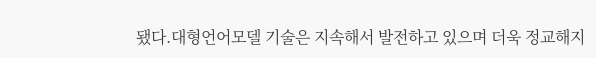됐다.대형언어모델 기술은 지속해서 발전하고 있으며 더욱 정교해지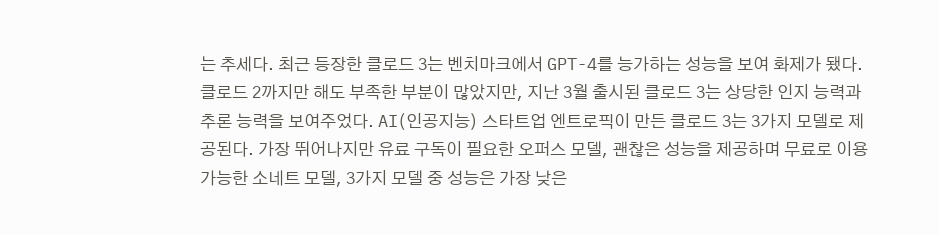는 추세다. 최근 등장한 클로드 3는 벤치마크에서 GPT-4를 능가하는 성능을 보여 화제가 됐다. 클로드 2까지만 해도 부족한 부분이 많았지만, 지난 3월 출시된 클로드 3는 상당한 인지 능력과 추론 능력을 보여주었다. AI(인공지능) 스타트업 엔트로픽이 만든 클로드 3는 3가지 모델로 제공된다. 가장 뛰어나지만 유료 구독이 필요한 오퍼스 모델, 괜찮은 성능을 제공하며 무료로 이용 가능한 소네트 모델, 3가지 모델 중 성능은 가장 낮은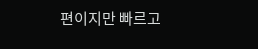편이지만 빠르고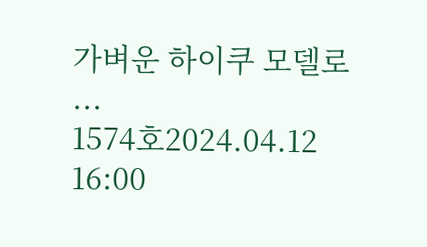가벼운 하이쿠 모델로 ...
1574호2024.04.12 16:00